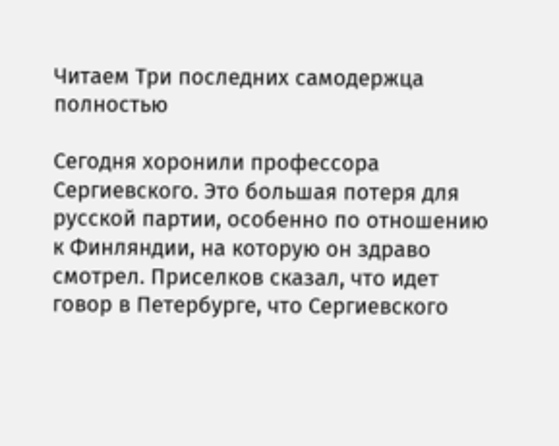Читаем Три последних самодержца полностью

Сегодня хоронили профессора Сергиевского. Это большая потеря для русской партии, особенно по отношению к Финляндии, на которую он здраво смотрел. Приселков сказал, что идет говор в Петербурге, что Сергиевского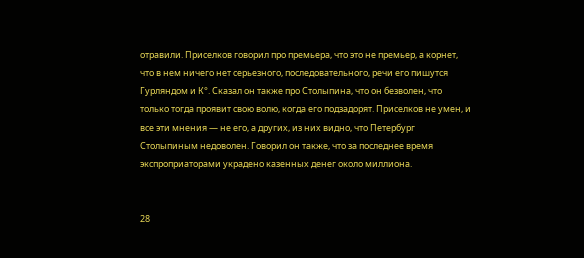отравили. Приселков говорил про премьера, что это не премьер, а корнет, что в нем ничего нет серьезного, последовательного, речи его пишутся Гурляндом и К°. Сказал он также про Столыпина, что он безволен, что только тогда проявит свою волю, когда его подзадорят. Приселков не умен, и все эти мнения — не его, а других, из них видно, что Петербург Столыпиным недоволен. Говорил он также, что за последнее время экспроприаторами украдено казенных денег около миллиона.


28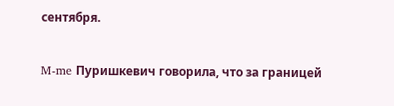сентября.

M-me Пуришкевич говорила, что за границей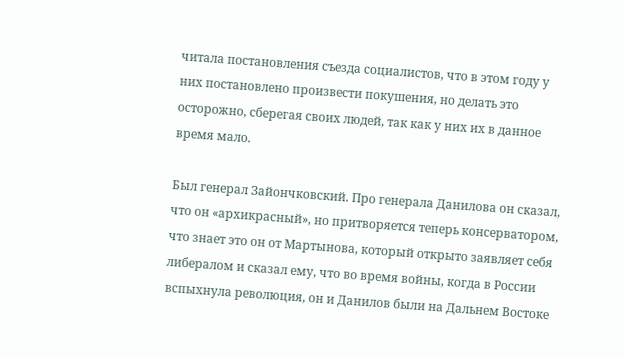читала постановления съезда социалистов, что в этом году у них постановлено произвести покушения, но делать это осторожно, сберегая своих людей, так как у них их в данное время мало.

Был генерал Зайончковский. Про генерала Данилова он сказал, что он «архикрасный», но притворяется теперь консерватором, что знает это он от Мартынова, который открыто заявляет себя либералом и сказал ему, что во время войны, когда в России вспыхнула революция, он и Данилов были на Дальнем Востоке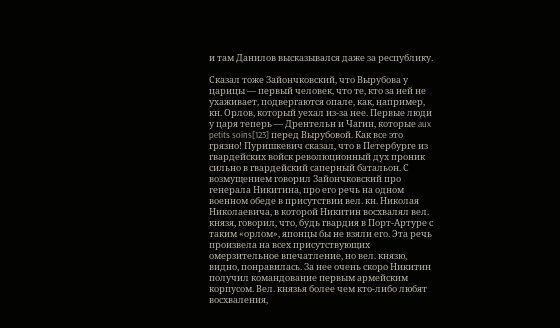и там Данилов высказывался даже за республику.

Сказал тоже Зайончковский, что Вырубова у царицы — первый человек, что те, кто за ней не ухаживает, подвергаются опале, как, например, кн. Орлов, который уехал из-за нее. Первые люди у царя теперь — Дрентельн и Чагин, которые aux petits soins[123] перед Вырубовой. Как все это грязно! Пуришкевич сказал, что в Петербурге из гвардейских войск революционный дух проник сильно в гвардейский саперный батальон. С возмущением говорил Зайончковский про генерала Никитина, про его речь на одном военном обеде в присутствии вел. кн. Николая Николаевича, в которой Никитин восхвалял вел. князя, говорил, что, будь гвардия в Порт-Артуре с таким «орлом», японцы бы не взяли его. Эта речь произвела на всех присутствующих омерзительное впечатление, но вел. князю, видно, понравилась. За нее очень скоро Никитин получил командование первым армейским корпусом. Вел. князья более чем кто-либо любят восхваления,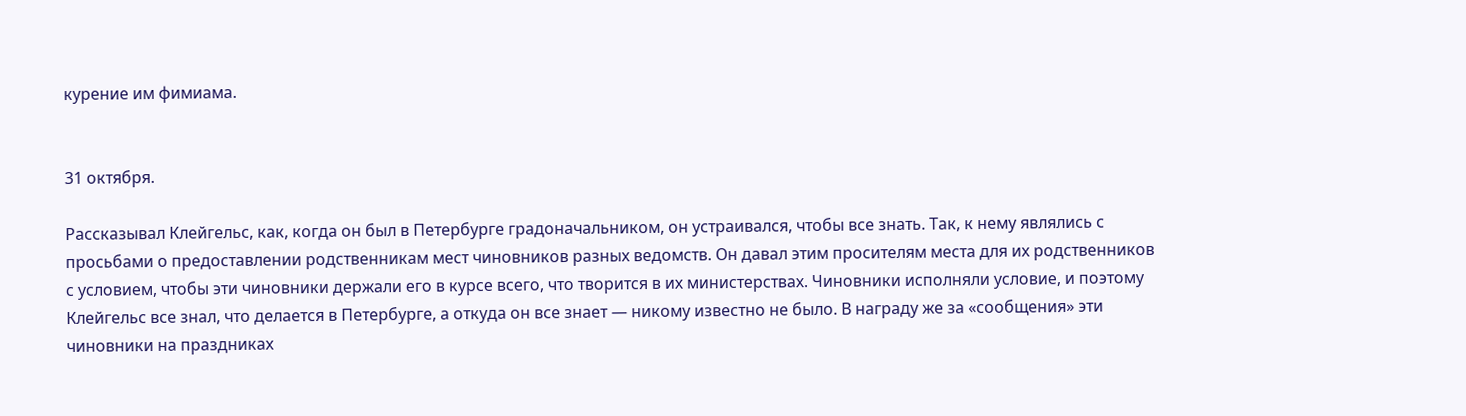курение им фимиама.


31 октября.

Рассказывал Клейгельс, как, когда он был в Петербурге градоначальником, он устраивался, чтобы все знать. Так, к нему являлись с просьбами о предоставлении родственникам мест чиновников разных ведомств. Он давал этим просителям места для их родственников с условием, чтобы эти чиновники держали его в курсе всего, что творится в их министерствах. Чиновники исполняли условие, и поэтому Клейгельс все знал, что делается в Петербурге, а откуда он все знает — никому известно не было. В награду же за «сообщения» эти чиновники на праздниках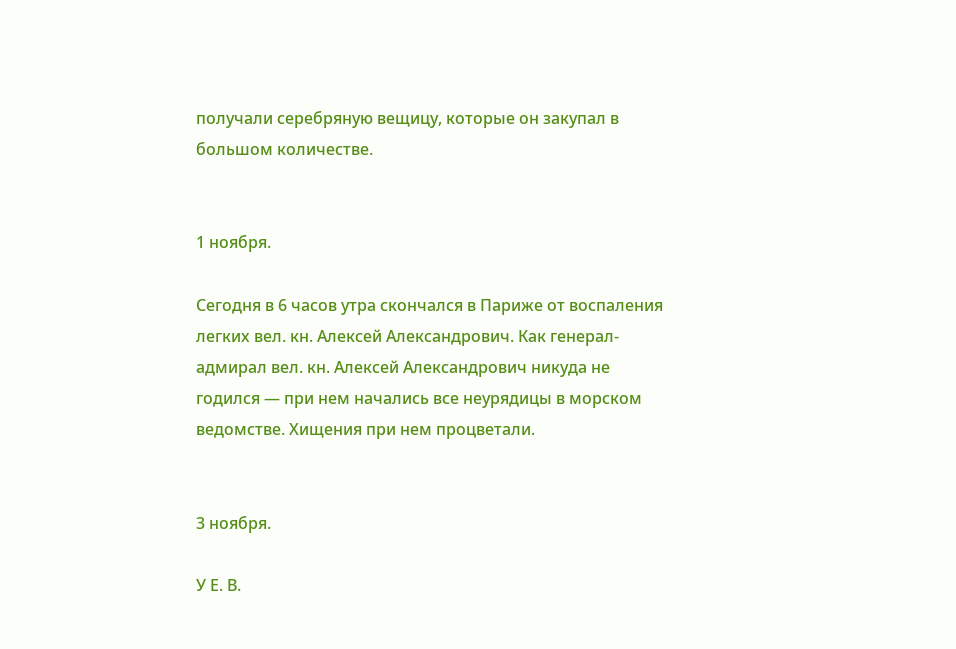получали серебряную вещицу, которые он закупал в большом количестве.


1 ноября.

Сегодня в 6 часов утра скончался в Париже от воспаления легких вел. кн. Алексей Александрович. Как генерал-адмирал вел. кн. Алексей Александрович никуда не годился — при нем начались все неурядицы в морском ведомстве. Хищения при нем процветали.


3 ноября.

У Е. В.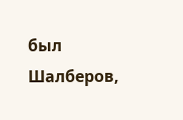был Шалберов,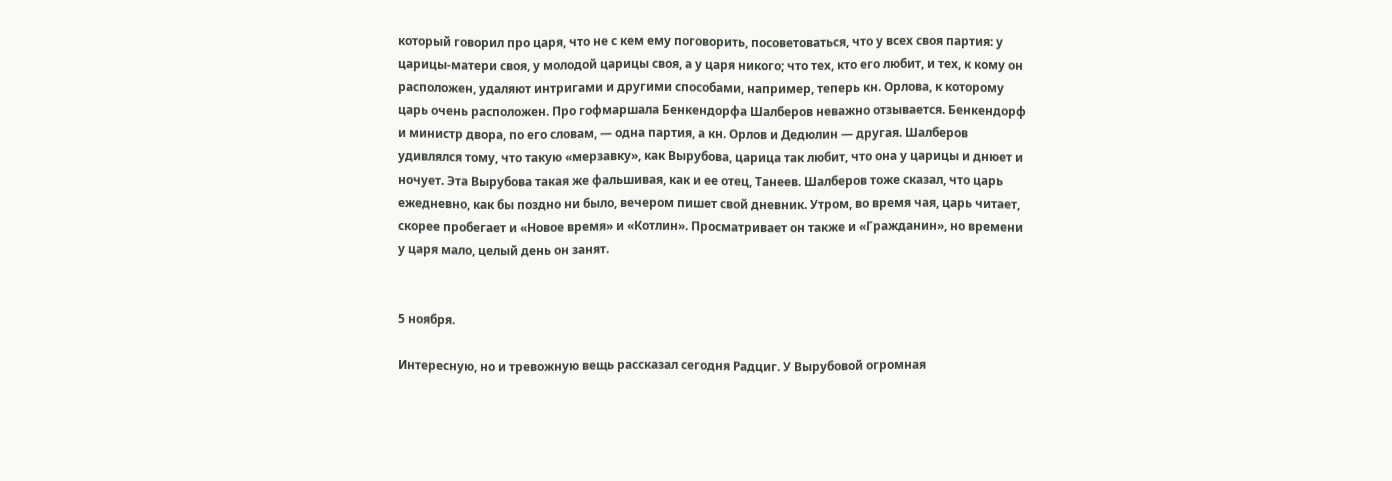который говорил про царя, что не с кем ему поговорить, посоветоваться, что у всех своя партия: у царицы-матери своя, у молодой царицы своя, а у царя никого; что тех, кто его любит, и тех, к кому он расположен, удаляют интригами и другими способами, например, теперь кн. Орлова, к которому царь очень расположен. Про гофмаршала Бенкендорфа Шалберов неважно отзывается. Бенкендорф и министр двора, по его словам, — одна партия, а кн. Орлов и Дедюлин — другая. Шалберов удивлялся тому, что такую «мерзавку», как Вырубова, царица так любит, что она у царицы и днюет и ночует. Эта Вырубова такая же фальшивая, как и ее отец, Танеев. Шалберов тоже сказал, что царь ежедневно, как бы поздно ни было, вечером пишет свой дневник. Утром, во время чая, царь читает, скорее пробегает и «Новое время» и «Котлин». Просматривает он также и «Гражданин», но времени у царя мало, целый день он занят.


5 ноября.

Интересную, но и тревожную вещь рассказал сегодня Радциг. У Вырубовой огромная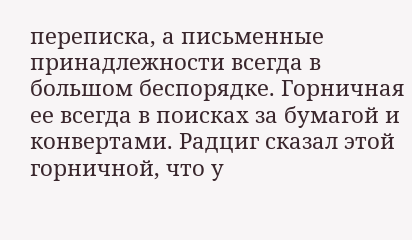переписка, а письменные принадлежности всегда в большом беспорядке. Горничная ее всегда в поисках за бумагой и конвертами. Радциг сказал этой горничной, что у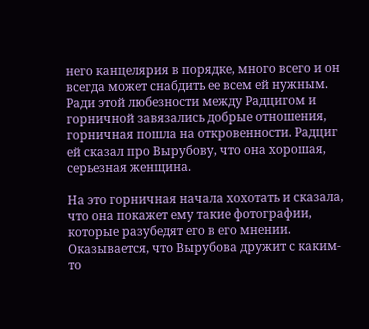него канцелярия в порядке, много всего и он всегда может снабдить ее всем ей нужным. Ради этой любезности между Радцигом и горничной завязались добрые отношения, горничная пошла на откровенности. Радциг ей сказал про Вырубову, что она хорошая, серьезная женщина.

На это горничная начала хохотать и сказала, что она покажет ему такие фотографии, которые разубедят его в его мнении. Оказывается, что Вырубова дружит с каким-то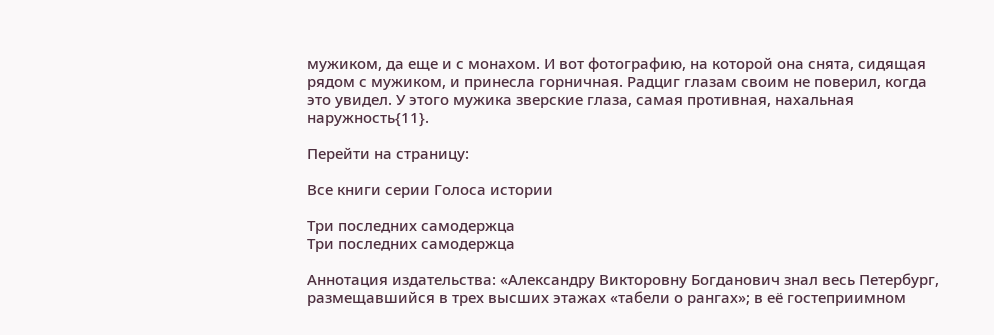мужиком, да еще и с монахом. И вот фотографию, на которой она снята, сидящая рядом с мужиком, и принесла горничная. Радциг глазам своим не поверил, когда это увидел. У этого мужика зверские глаза, самая противная, нахальная наружность{11}.

Перейти на страницу:

Все книги серии Голоса истории

Три последних самодержца
Три последних самодержца

Аннотация издательства: «Александру Викторовну Богданович знал весь Петербург, размещавшийся в трех высших этажах «табели о рангах»; в её гостеприимном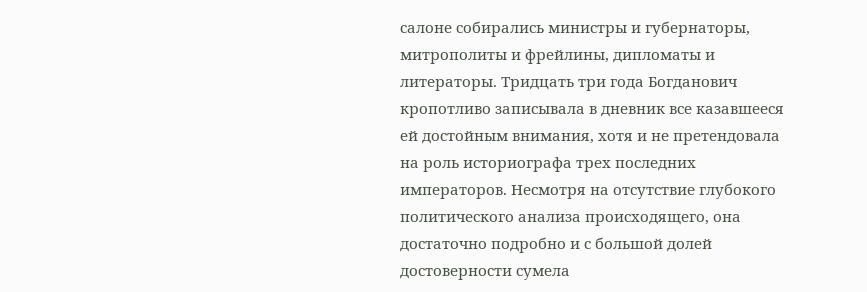салоне собирались министры и губернаторы, митрополиты и фрейлины, дипломаты и литераторы. Тридцать три года Богданович кропотливо записывала в дневник все казавшееся ей достойным внимания, хотя и не претендовала на роль историографа трех последних императоров. Несмотря на отсутствие глубокого политического анализа происходящего, она достаточно подробно и с большой долей достоверности сумела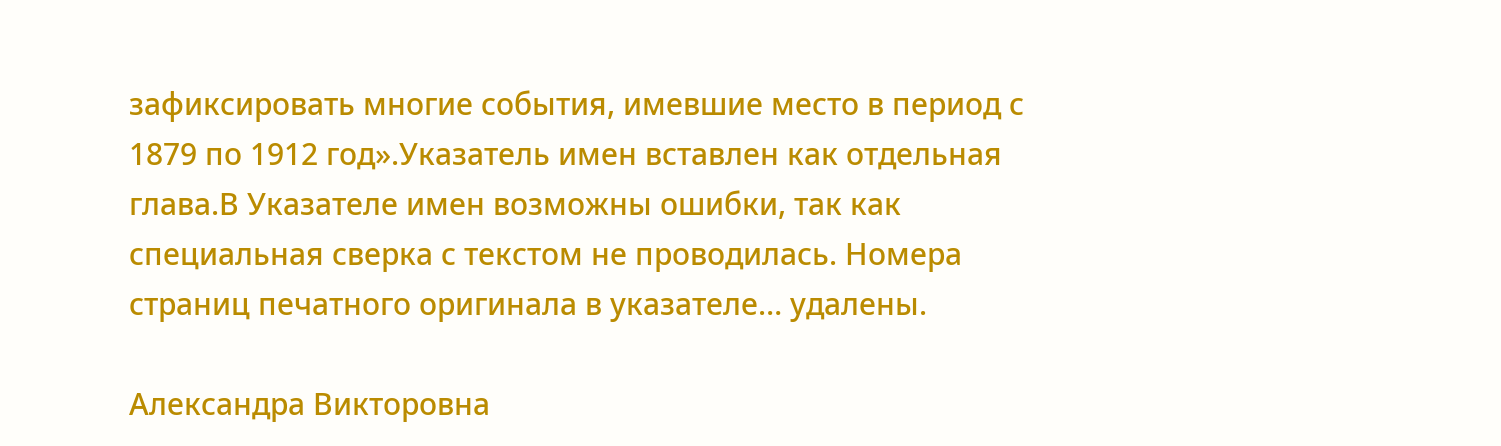зафиксировать многие события, имевшие место в период с 1879 по 1912 год».Указатель имен вставлен как отдельная глава.В Указателе имен возможны ошибки, так как специальная сверка с текстом не проводилась. Номера страниц печатного оригинала в указателе… удалены.

Александра Викторовна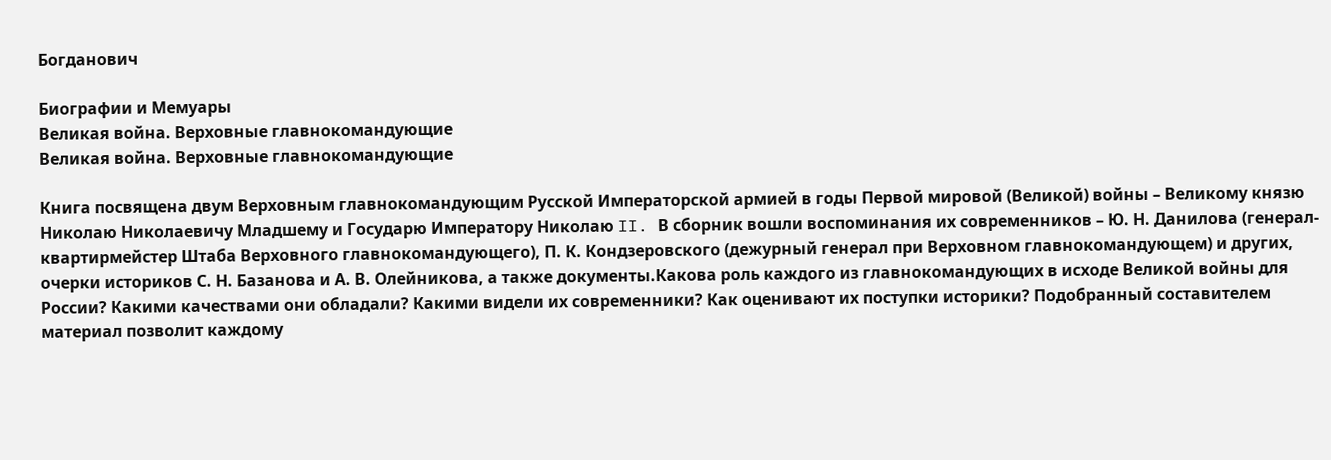Богданович

Биографии и Мемуары
Великая война. Верховные главнокомандующие
Великая война. Верховные главнокомандующие

Книга посвящена двум Верховным главнокомандующим Русской Императорской армией в годы Первой мировой (Великой) войны – Великому князю Николаю Николаевичу Младшему и Государю Императору Николаю II. В сборник вошли воспоминания их современников – Ю. Н. Данилова (генерал-квартирмейстер Штаба Верховного главнокомандующего), П. К. Кондзеровского (дежурный генерал при Верховном главнокомандующем) и других, очерки историков С. Н. Базанова и А. В. Олейникова, а также документы.Какова роль каждого из главнокомандующих в исходе Великой войны для России? Какими качествами они обладали? Какими видели их современники? Как оценивают их поступки историки? Подобранный составителем материал позволит каждому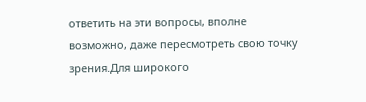ответить на эти вопросы, вполне возможно, даже пересмотреть свою точку зрения.Для широкого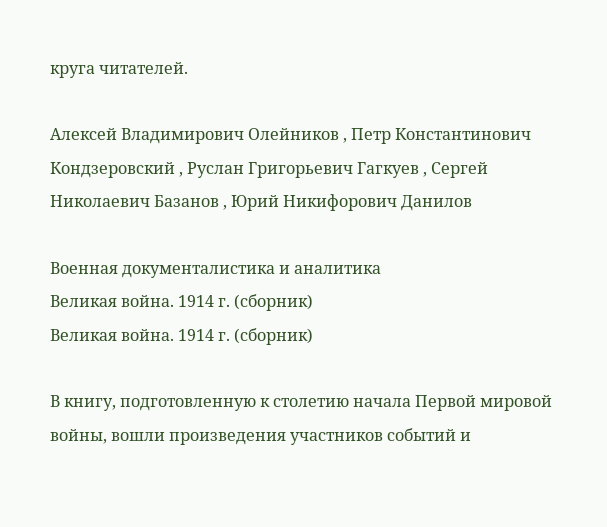круга читателей.

Алексей Владимирович Олейников , Петр Константинович Кондзеровский , Руслан Григорьевич Гагкуев , Сергей Николаевич Базанов , Юрий Никифорович Данилов

Военная документалистика и аналитика
Великая война. 1914 г. (сборник)
Великая война. 1914 г. (сборник)

В книгу, подготовленную к столетию начала Первой мировой войны, вошли произведения участников событий и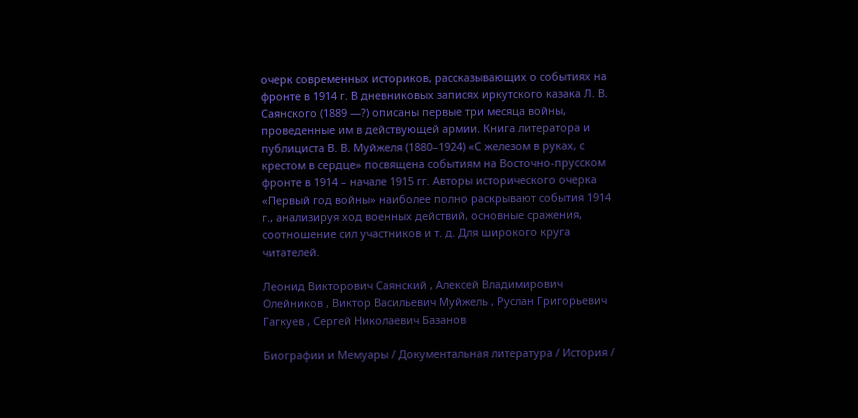очерк современных историков, рассказывающих о событиях на фронте в 1914 г. В дневниковых записях иркутского казака Л. В. Саянского (1889 —?) описаны первые три месяца войны, проведенные им в действующей армии. Книга литератора и публициста В. В. Муйжеля (1880–1924) «С железом в руках, с крестом в сердце» посвящена событиям на Восточно-прусском фронте в 1914 – начале 1915 гг. Авторы исторического очерка «Первый год войны» наиболее полно раскрывают события 1914 г., анализируя ход военных действий, основные сражения, соотношение сил участников и т. д. Для широкого круга читателей.

Леонид Викторович Саянский , Алексей Владимирович Олейников , Виктор Васильевич Муйжель , Руслан Григорьевич Гагкуев , Сергей Николаевич Базанов

Биографии и Мемуары / Документальная литература / История /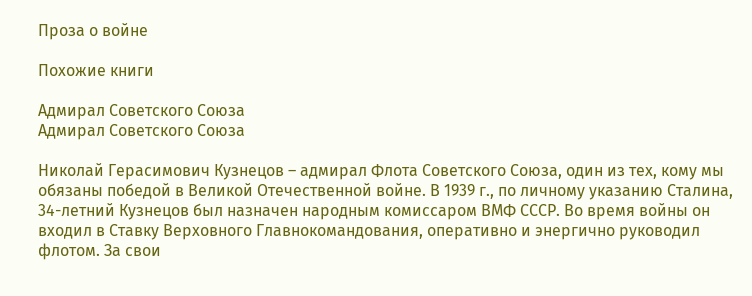Проза о войне

Похожие книги

Адмирал Советского Союза
Адмирал Советского Союза

Николай Герасимович Кузнецов – адмирал Флота Советского Союза, один из тех, кому мы обязаны победой в Великой Отечественной войне. В 1939 г., по личному указанию Сталина, 34-летний Кузнецов был назначен народным комиссаром ВМФ СССР. Во время войны он входил в Ставку Верховного Главнокомандования, оперативно и энергично руководил флотом. За свои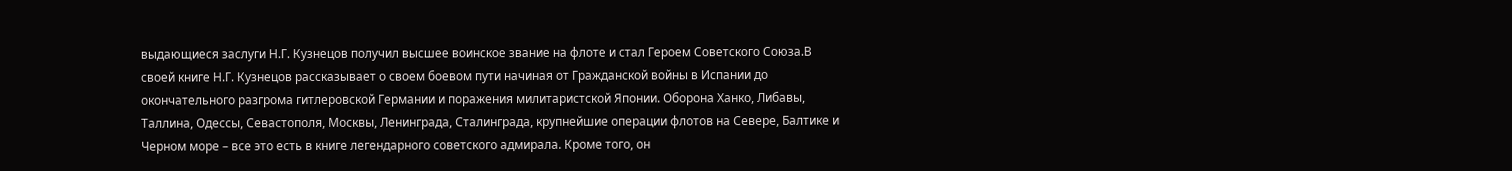выдающиеся заслуги Н.Г. Кузнецов получил высшее воинское звание на флоте и стал Героем Советского Союза.В своей книге Н.Г. Кузнецов рассказывает о своем боевом пути начиная от Гражданской войны в Испании до окончательного разгрома гитлеровской Германии и поражения милитаристской Японии. Оборона Ханко, Либавы, Таллина, Одессы, Севастополя, Москвы, Ленинграда, Сталинграда, крупнейшие операции флотов на Севере, Балтике и Черном море – все это есть в книге легендарного советского адмирала. Кроме того, он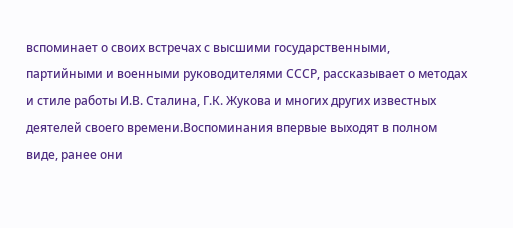вспоминает о своих встречах с высшими государственными, партийными и военными руководителями СССР, рассказывает о методах и стиле работы И.В. Сталина, Г.К. Жукова и многих других известных деятелей своего времени.Воспоминания впервые выходят в полном виде, ранее они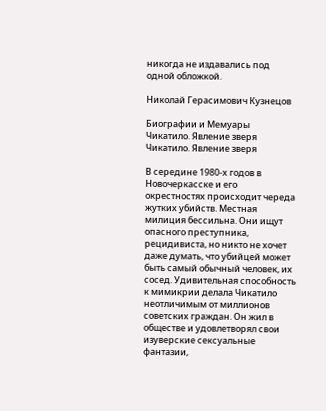никогда не издавались под одной обложкой.

Николай Герасимович Кузнецов

Биографии и Мемуары
Чикатило. Явление зверя
Чикатило. Явление зверя

В середине 1980-х годов в Новочеркасске и его окрестностях происходит череда жутких убийств. Местная милиция бессильна. Они ищут опасного преступника, рецидивиста, но никто не хочет даже думать, что убийцей может быть самый обычный человек, их сосед. Удивительная способность к мимикрии делала Чикатило неотличимым от миллионов советских граждан. Он жил в обществе и удовлетворял свои изуверские сексуальные фантазии,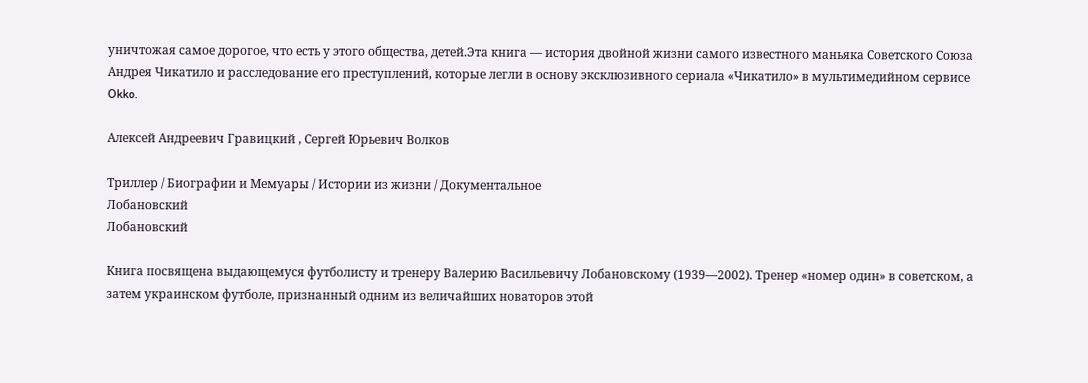уничтожая самое дорогое, что есть у этого общества, детей.Эта книга — история двойной жизни самого известного маньяка Советского Союза Андрея Чикатило и расследование его преступлений, которые легли в основу эксклюзивного сериала «Чикатило» в мультимедийном сервисе Okko.

Алексей Андреевич Гравицкий , Сергей Юрьевич Волков

Триллер / Биографии и Мемуары / Истории из жизни / Документальное
Лобановский
Лобановский

Книга посвящена выдающемуся футболисту и тренеру Валерию Васильевичу Лобановскому (1939—2002). Тренер «номер один» в советском, а затем украинском футболе, признанный одним из величайших новаторов этой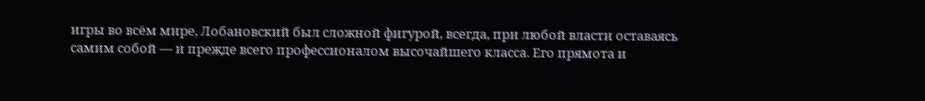игры во всём мире, Лобановский был сложной фигурой, всегда, при любой власти оставаясь самим собой — и прежде всего профессионалом высочайшего класса. Его прямота и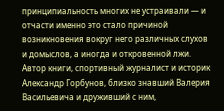принципиальность многих не устраивали — и отчасти именно это стало причиной возникновения вокруг него различных слухов и домыслов, а иногда и откровенной лжи. Автор книги, спортивный журналист и историк Александр Горбунов, близко знавший Валерия Васильевича и друживший с ним,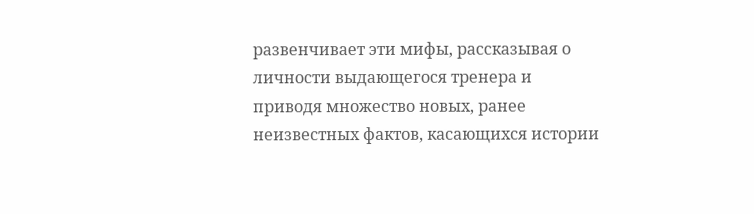развенчивает эти мифы, рассказывая о личности выдающегося тренера и приводя множество новых, ранее неизвестных фактов, касающихся истории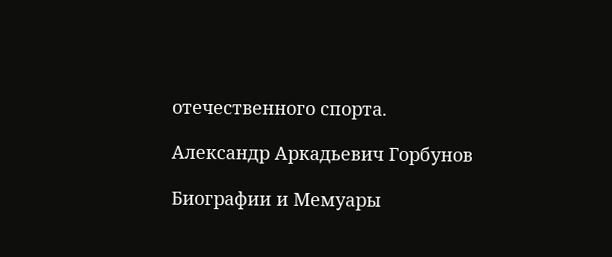отечественного спорта.

Александр Аркадьевич Горбунов

Биографии и Мемуары